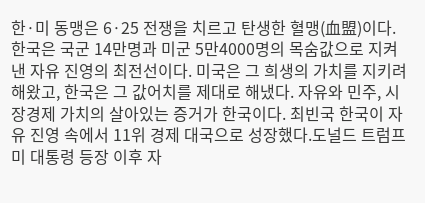한·미 동맹은 6·25 전쟁을 치르고 탄생한 혈맹(血盟)이다. 한국은 국군 14만명과 미군 5만4000명의 목숨값으로 지켜낸 자유 진영의 최전선이다. 미국은 그 희생의 가치를 지키려 해왔고, 한국은 그 값어치를 제대로 해냈다. 자유와 민주, 시장경제 가치의 살아있는 증거가 한국이다. 최빈국 한국이 자유 진영 속에서 11위 경제 대국으로 성장했다.도널드 트럼프 미 대통령 등장 이후 자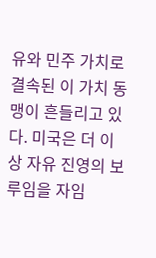유와 민주 가치로 결속된 이 가치 동맹이 흔들리고 있다. 미국은 더 이상 자유 진영의 보루임을 자임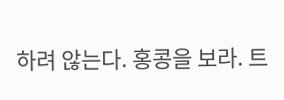하려 않는다. 홍콩을 보라. 트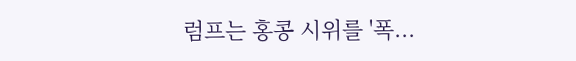럼프는 홍콩 시위를 '폭...